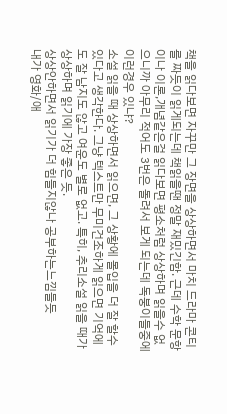책을 읽다보면 자꾸만 그 장면을 상상하면서 마치 드라마 콘티를 짜듯이 읽게되는데 책읽을땐 정말 재밌긴함. 근데 수학 문항이나 이론,개념같은걸 읽다보면 평소처럼 상상하며 읽을수 없으니까 아무리 적어도 3번은 돌려서 보게 되는데 독붕이들중에 이런경우 있냐?
소설 읽을 때 상상하면서 읽으면, 그 상황에 몰입을 더 잘 할수 있다고 생각한다. 그냥 텍스트만 무미건조하게 읽으면 기억에도 잘 남지도 않고 여운도 별로 없고. 특히, 추리소설 읽을 때가 상상하며 읽기에 가장 좋은 듯.
상상안하면서 읽기가 더 힘들지않나 공부하는느낌들듯
내가 영화/애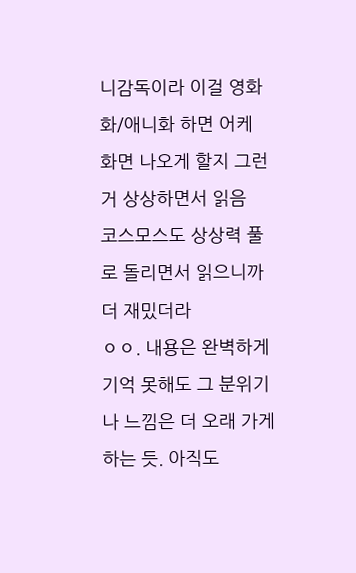니감독이라 이걸 영화화/애니화 하면 어케 화면 나오게 할지 그런거 상상하면서 읽음
코스모스도 상상력 풀로 돌리면서 읽으니까 더 재밌더라
ㅇㅇ. 내용은 완벽하게 기억 못해도 그 분위기나 느낌은 더 오래 가게 하는 듯. 아직도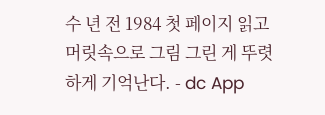수 년 전 1984 첫 페이지 읽고 머릿속으로 그림 그린 게 뚜렷하게 기억난다. - dc App